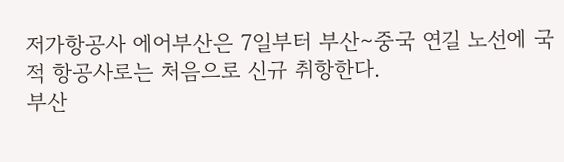저가항공사 에어부산은 7일부터 부산∼중국 연길 노선에 국적 항공사로는 처음으로 신규 취항한다.
부산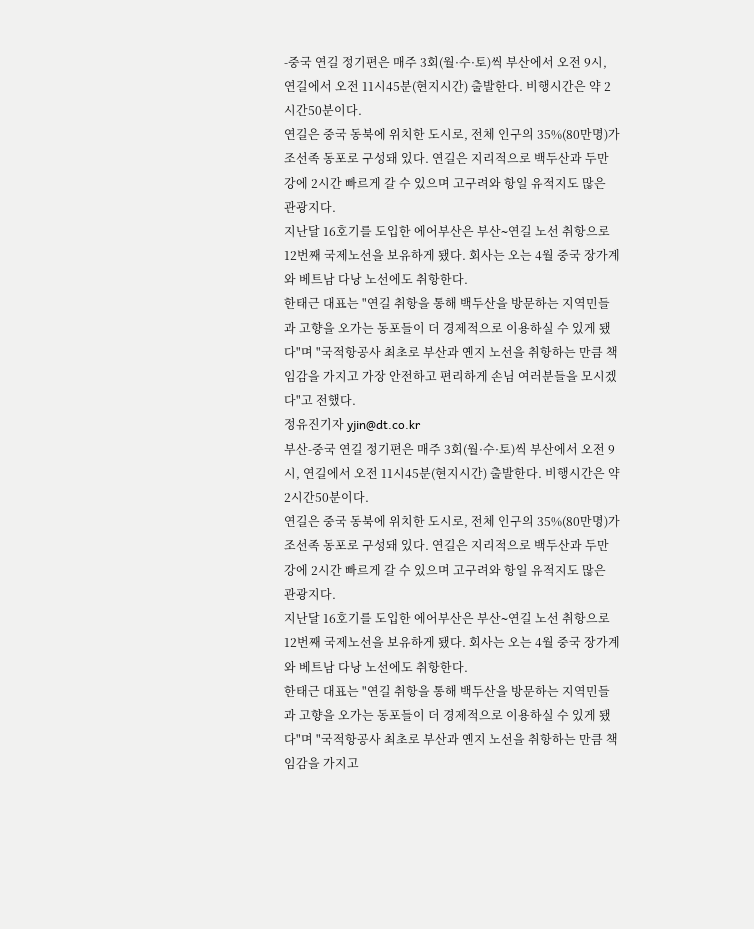-중국 연길 정기편은 매주 3회(월·수·토)씩 부산에서 오전 9시, 연길에서 오전 11시45분(현지시간) 출발한다. 비행시간은 약 2시간50분이다.
연길은 중국 동북에 위치한 도시로, 전체 인구의 35%(80만명)가 조선족 동포로 구성돼 있다. 연길은 지리적으로 백두산과 두만강에 2시간 빠르게 갈 수 있으며 고구려와 항일 유적지도 많은 관광지다.
지난달 16호기를 도입한 에어부산은 부산∼연길 노선 취항으로 12번째 국제노선을 보유하게 됐다. 회사는 오는 4월 중국 장가계와 베트남 다낭 노선에도 취항한다.
한태근 대표는 "연길 취항을 통해 백두산을 방문하는 지역민들과 고향을 오가는 동포들이 더 경제적으로 이용하실 수 있게 됐다"며 "국적항공사 최초로 부산과 옌지 노선을 취항하는 만큼 책임감을 가지고 가장 안전하고 편리하게 손님 여러분들을 모시겠다"고 전했다.
정유진기자 yjin@dt.co.kr
부산-중국 연길 정기편은 매주 3회(월·수·토)씩 부산에서 오전 9시, 연길에서 오전 11시45분(현지시간) 출발한다. 비행시간은 약 2시간50분이다.
연길은 중국 동북에 위치한 도시로, 전체 인구의 35%(80만명)가 조선족 동포로 구성돼 있다. 연길은 지리적으로 백두산과 두만강에 2시간 빠르게 갈 수 있으며 고구려와 항일 유적지도 많은 관광지다.
지난달 16호기를 도입한 에어부산은 부산∼연길 노선 취항으로 12번째 국제노선을 보유하게 됐다. 회사는 오는 4월 중국 장가계와 베트남 다낭 노선에도 취항한다.
한태근 대표는 "연길 취항을 통해 백두산을 방문하는 지역민들과 고향을 오가는 동포들이 더 경제적으로 이용하실 수 있게 됐다"며 "국적항공사 최초로 부산과 옌지 노선을 취항하는 만큼 책임감을 가지고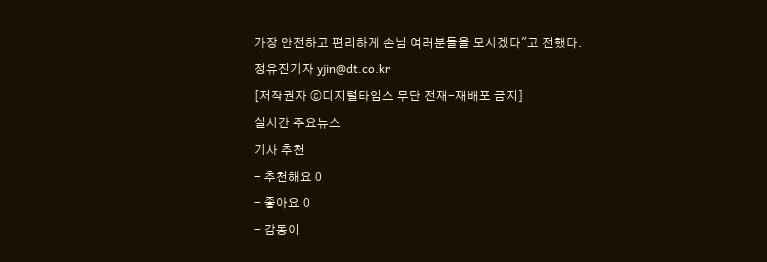가장 안전하고 편리하게 손님 여러분들을 모시겠다"고 전했다.
정유진기자 yjin@dt.co.kr
[저작권자 ⓒ디지털타임스 무단 전재-재배포 금지]
실시간 주요뉴스
기사 추천
- 추천해요 0
- 좋아요 0
- 감동이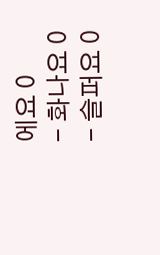에요 0
- 화나요 0
- 슬퍼요 0